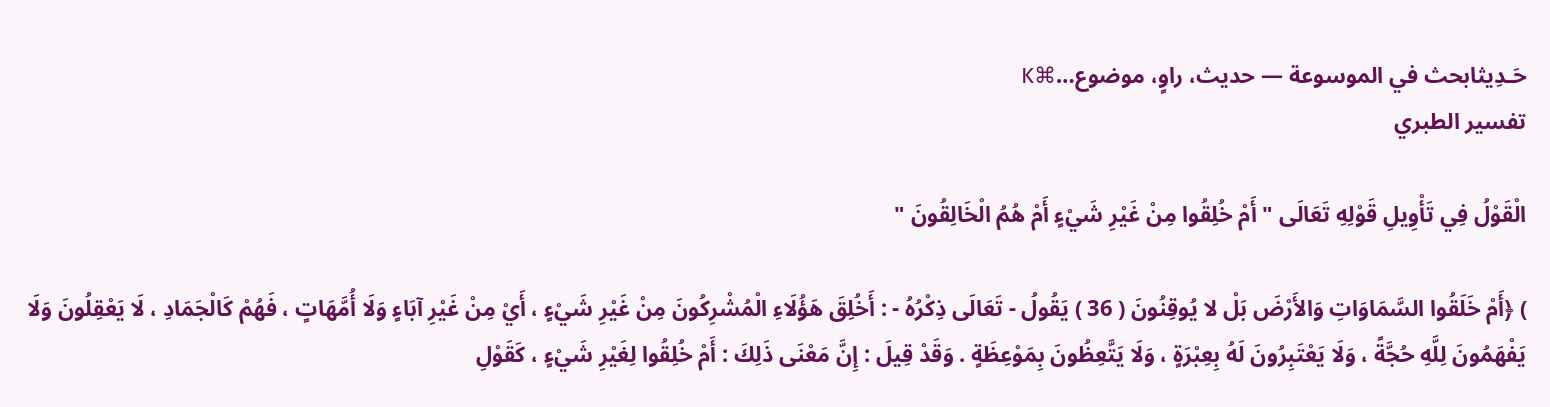حَـدِيثابحث في الموسوعة — حديث، راوٍ، موضوع…⌘K
تفسير الطبري

الْقَوْلُ فِي تَأْوِيلِ قَوْلِهِ تَعَالَى " أَمْ خُلِقُوا مِنْ غَيْرِ شَيْءٍ أَمْ هُمُ الْخَالِقُونَ "

) ﴿أَمْ خَلَقُوا السَّمَاوَاتِ وَالأَرْضَ بَلْ لا يُوقِنُونَ ( 36 ) يَقُولُ - تَعَالَى ذِكْرُهُ - : أَخُلِقَ هَؤُلَاءِ الْمُشْرِكُونَ مِنْ غَيْرِ شَيْءٍ ، أَيْ مِنْ غَيْرِ آبَاءٍ وَلَا أُمَّهَاتٍ ، فَهُمْ كَالْجَمَادِ ، لَا يَعْقِلُونَ وَلَا يَفْهَمُونَ لِلَّهِ حُجَّةً ، وَلَا يَعْتَبِرُونَ لَهُ بِعِبْرَةٍ ، وَلَا يَتَّعِظُونَ بِمَوْعِظَةٍ . وَقَدْ قِيلَ : إِنَّ مَعْنَى ذَلِكَ : أَمْ خُلِقُوا لِغَيْرِ شَيْءٍ ، كَقَوْلِ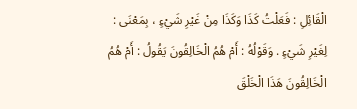الْقَائِلِ : فَعَلْتُ كَذَا وَكَذَا مِنْ غَيْرِ شَيْءٍ ، بِمَعْنَى : لِغَيْرِ شَيْءٍ . وَقَوْلُهُ : أَمْ هُمُ الْخَالِقُونَ يَقُولُ : أَمْ هُمُ الْخَالِقُونَ هَذَا الْخَلْقَ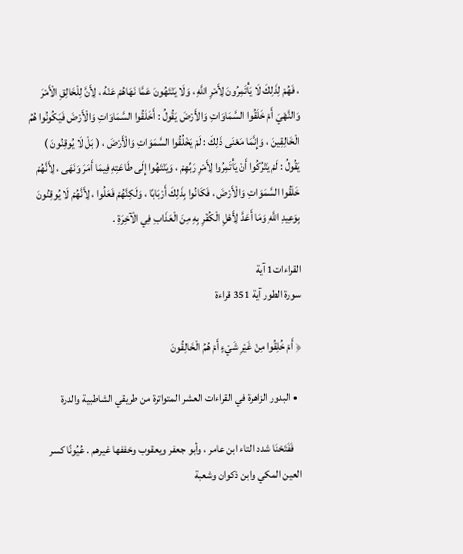، فَهُمْ لِذَلِكَ لَا يَأْتَمِرُونَ لِأَمْرِ اللَّهِ ، وَلَا يَنْتَهُونَ عَمَّا نَهَاهُمْ عَنْهُ ، لِأَنَّ لِلْخَالِقِ الْأَمْرَ وَالنَّهْيَ أَمْ خَلَقُوا السَّمَاوَاتِ وَالأَرْضَ يَقُولُ : أَخَلَقُوا السَّمَاوَاتِ وَالْأَرْضَ فَيَكُونُوا هُمُ الْخَالِقِينَ ، وَإِنَّمَا مَعْنَى ذَلِكَ : لَمْ يَخْلُقُوا السَّمَوَاتِ وَالْأَرْضَ ، ( بَلْ لَا يُوقِنُونَ ) يَقُولُ : لَمْ يَتْرُكُوا أَنْ يَأْتَمِرُوا لِأَمْرِ رَبِّهِمْ ، وَيَنْتَهُوا إِلَى طَاعَتِهِ فِيمَا أَمَرَ وَنَهَى ، لِأَنَّهُمْ خَلَقُوا السَّمَوَاتِ وَالْأَرْضَ ، فَكَانُوا بِذَلِكَ أَرْبَابًا ، وَلَكِنَّهُمْ فَعَلُوا ، لِأَنَّهُمْ لَا يُوقِنُونَ بِوَعِيدِ اللَّهِ وَمَا أَعَدَّ لِأَهْلِ الْكُفْرِ بِهِ مِنَ الْعَذَابِ فِي الْآخِرَةِ .

القراءات1 آية
سورة الطور آية 351 قراءة

﴿ أَمْ خُلِقُوا مِنْ غَيْرِ شَيْءٍ أَمْ هُمُ الْخَالِقُونَ

  • البدور الزاهرة في القراءات العشر المتواترة من طريقي الشاطبية والدرة

    فَفَتَحْنَا شدد التاء ابن عامر ، وأبو جعفر ويعقوب وخففها غيرهم . عُيُونًا كسر العين المكي وابن ذكوان وشعبة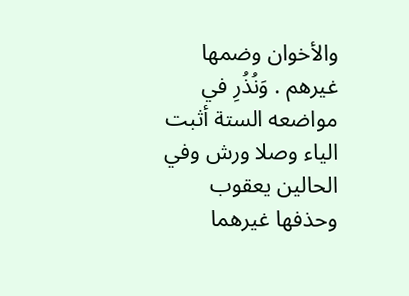والأخوان وضمها غيرهم . وَنُذُرِ في مواضعه الستة أثبت الياء وصلا ورش وفي الحالين يعقوب وحذفها غيرهما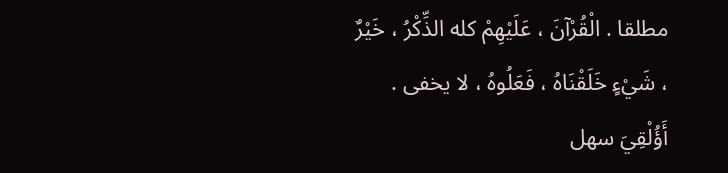مطلقا . الْقُرْآنَ ، عَلَيْهِمْ كله الذِّكْرُ ، خَيْرٌ ، شَيْءٍ خَلَقْنَاهُ ، فَعَلُوهُ ، لا يخفى . أَؤُلْقِيَ سهل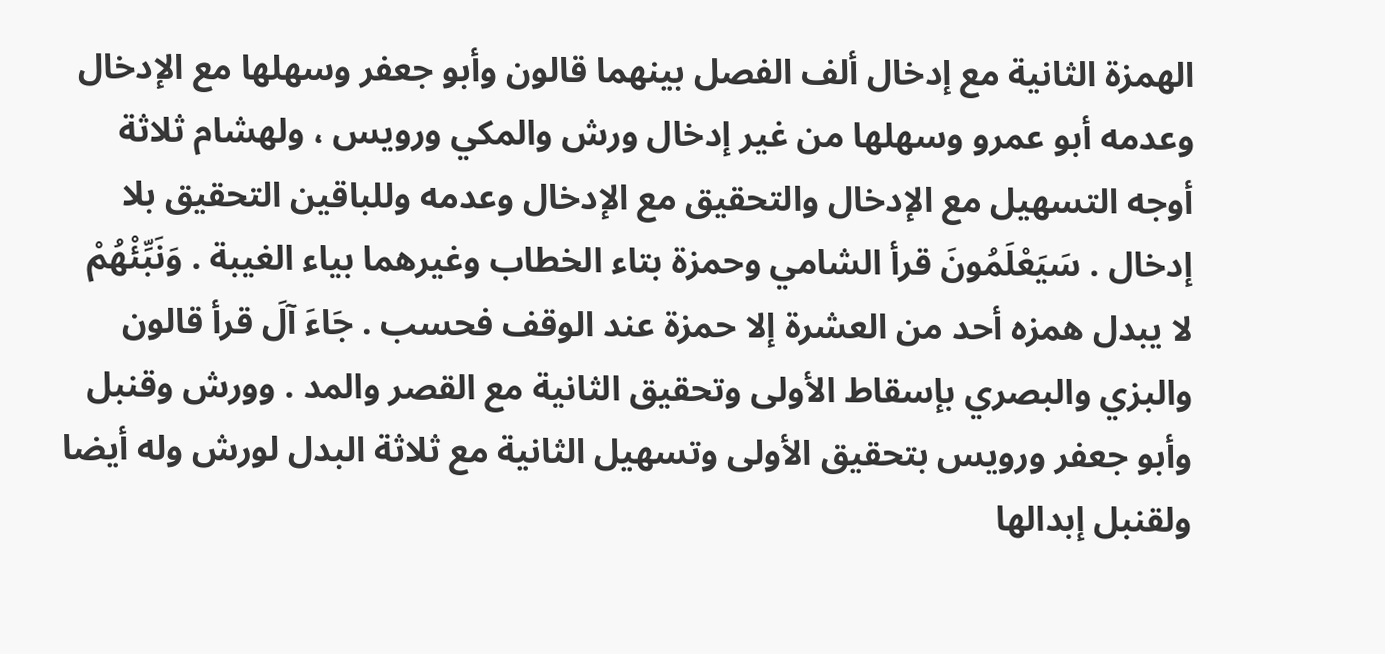الهمزة الثانية مع إدخال ألف الفصل بينهما قالون وأبو جعفر وسهلها مع الإدخال وعدمه أبو عمرو وسهلها من غير إدخال ورش والمكي ورويس ، ولهشام ثلاثة أوجه التسهيل مع الإدخال والتحقيق مع الإدخال وعدمه وللباقين التحقيق بلا إدخال . سَيَعْلَمُونَ قرأ الشامي وحمزة بتاء الخطاب وغيرهما بياء الغيبة . وَنَبِّئْهُمْ لا يبدل همزه أحد من العشرة إلا حمزة عند الوقف فحسب . جَاءَ آلَ قرأ قالون والبزي والبصري بإسقاط الأولى وتحقيق الثانية مع القصر والمد . وورش وقنبل وأبو جعفر ورويس بتحقيق الأولى وتسهيل الثانية مع ثلاثة البدل لورش وله أيضا ولقنبل إبدالها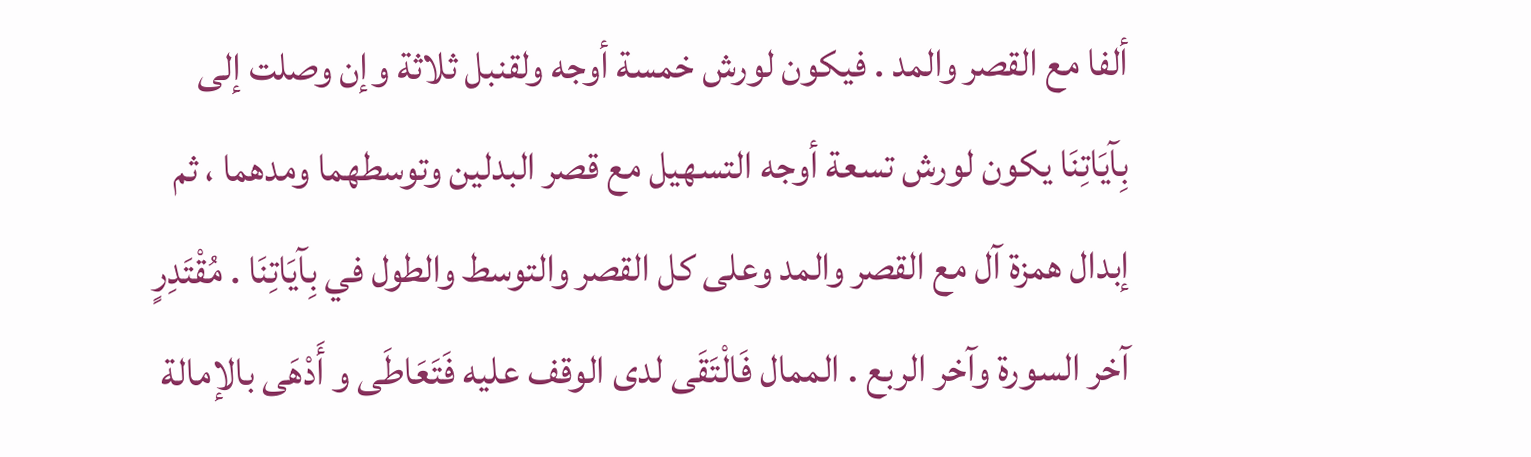ألفا مع القصر والمد . فيكون لورش خمسة أوجه ولقنبل ثلاثة وإن وصلت إلى بِآيَاتِنَا يكون لورش تسعة أوجه التسهيل مع قصر البدلين وتوسطهما ومدهما ، ثم إبدال همزة آل مع القصر والمد وعلى كل القصر والتوسط والطول في بِآيَاتِنَا . مُقْتَدِرٍ آخر السورة وآخر الربع . الممال فَالْتَقَى لدى الوقف عليه فَتَعَاطَى و أَدْهَى بالإمالة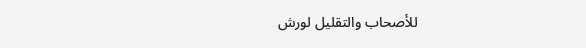للأصحاب والتقليل لورش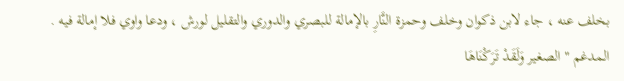بخلف عنه ، جاء لابن ذكوان وخلف وحمزة النَّارِ بالإمالة للبصري والدوري والتقليل لورش ، ودعا واوي فلا إمالة فيه . المدغم " الصغير وَلَقَدْ تَرَكْنَاهَا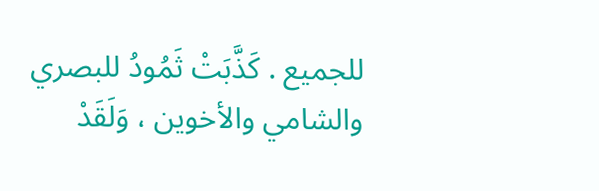للجميع . كَذَّبَتْ ثَمُودُ للبصري والشامي والأخوين ، وَلَقَدْ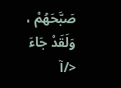صَبَّحَهُمْ ، وَلَقَدْ جَاءَ </آ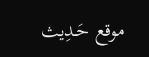موقع حَـدِيث